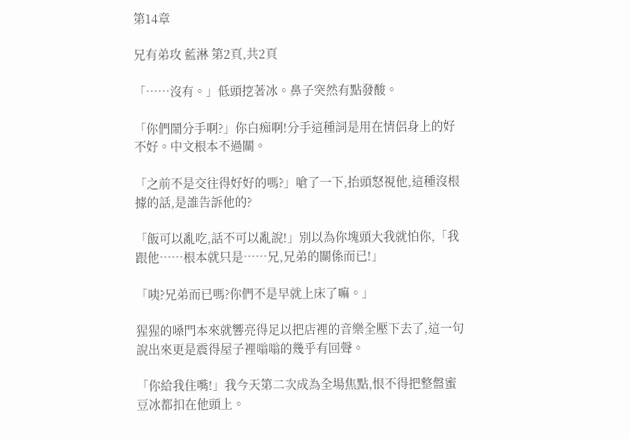第14章

兄有弟攻 藍淋 第2頁,共2頁

「……沒有。」低頭挖著冰。鼻子突然有點發酸。

「你們鬧分手啊?」你白痴啊!分手這種詞是用在情侶身上的好不好。中文根本不過關。

「之前不是交往得好好的嗎?」嗆了一下,抬頭怒視他,這種沒根據的話,是誰告訴他的?

「飯可以亂吃,話不可以亂說!」別以為你塊頭大我就怕你,「我跟他……根本就只是……兄,兄弟的關係而已!」

「咦?兄弟而已嗎?你們不是早就上床了嘛。」

猩猩的嗓門本來就響亮得足以把店裡的音樂全壓下去了,這一句說出來更是震得屋子裡嗡嗡的幾乎有回聲。

「你給我住嘴!」我今天第二次成為全場焦點,恨不得把整盤蜜豆冰都扣在他頭上。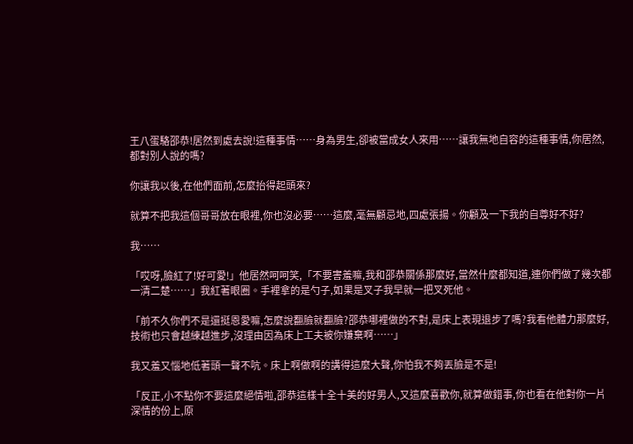王八蛋駱邵恭!居然到處去說!這種事情……身為男生,卻被當成女人來用……讓我無地自容的這種事情,你居然,都對別人說的嗎?

你讓我以後,在他們面前,怎麼抬得起頭來?

就算不把我這個哥哥放在眼裡,你也沒必要……這麼,毫無顧忌地,四處張揚。你顧及一下我的自尊好不好?

我……

「哎呀,臉紅了!好可愛!」他居然呵呵笑,「不要害羞嘛,我和邵恭關係那麼好,當然什麼都知道,連你們做了幾次都一清二楚……」我紅著眼圈。手裡拿的是勺子,如果是叉子我早就一把叉死他。

「前不久你們不是還挺恩愛嘛,怎麼說翻臉就翻臉?邵恭哪裡做的不對,是床上表現退步了嗎?我看他體力那麼好,技術也只會越練越進步,沒理由因為床上工夫被你嫌棄啊……」

我又羞又惱地低著頭一聲不吭。床上啊做啊的講得這麼大聲,你怕我不夠丟臉是不是!

「反正,小不點你不要這麼絕情啦,邵恭這樣十全十美的好男人,又這麼喜歡你,就算做錯事,你也看在他對你一片深情的份上,原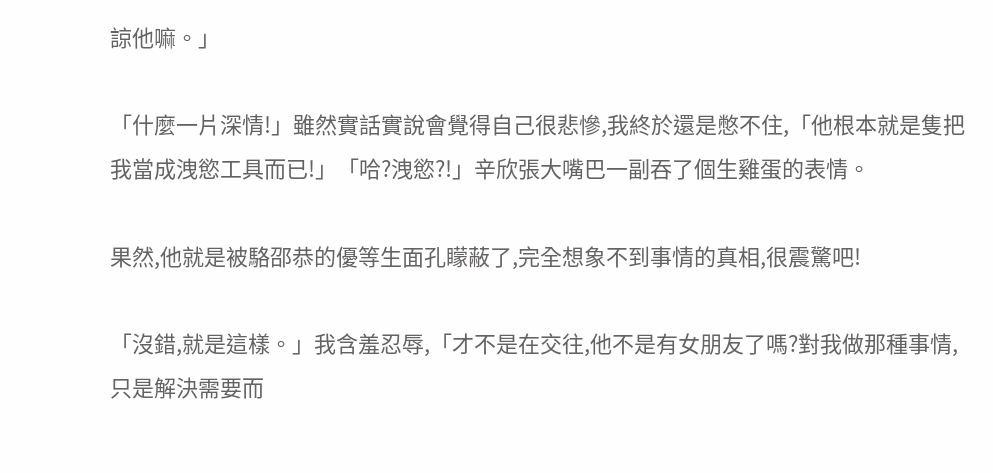諒他嘛。」

「什麼一片深情!」雖然實話實說會覺得自己很悲慘,我終於還是憋不住,「他根本就是隻把我當成洩慾工具而已!」「哈?洩慾?!」辛欣張大嘴巴一副吞了個生雞蛋的表情。

果然,他就是被駱邵恭的優等生面孔矇蔽了,完全想象不到事情的真相,很震驚吧!

「沒錯,就是這樣。」我含羞忍辱,「才不是在交往,他不是有女朋友了嗎?對我做那種事情,只是解決需要而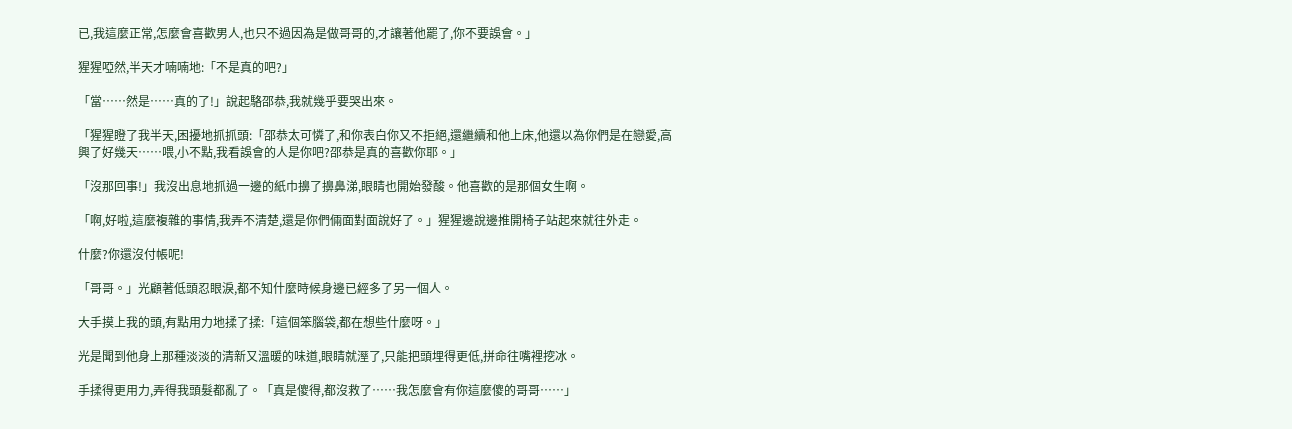已,我這麼正常,怎麼會喜歡男人,也只不過因為是做哥哥的,才讓著他罷了,你不要誤會。」

猩猩啞然,半天才喃喃地:「不是真的吧?」

「當……然是……真的了!」說起駱邵恭,我就幾乎要哭出來。

「猩猩瞪了我半天,困擾地抓抓頭:「邵恭太可憐了,和你表白你又不拒絕,還繼續和他上床,他還以為你們是在戀愛,高興了好幾天……喂,小不點,我看誤會的人是你吧?邵恭是真的喜歡你耶。」

「沒那回事!」我沒出息地抓過一邊的紙巾擤了擤鼻涕,眼睛也開始發酸。他喜歡的是那個女生啊。

「啊,好啦,這麼複雜的事情,我弄不清楚,還是你們倆面對面說好了。」猩猩邊說邊推開椅子站起來就往外走。

什麼?你還沒付帳呢!

「哥哥。」光顧著低頭忍眼淚,都不知什麼時候身邊已經多了另一個人。

大手摸上我的頭,有點用力地揉了揉:「這個笨腦袋,都在想些什麼呀。」

光是聞到他身上那種淡淡的清新又溫暖的味道,眼睛就溼了,只能把頭埋得更低,拼命往嘴裡挖冰。

手揉得更用力,弄得我頭髮都亂了。「真是傻得,都沒救了……我怎麼會有你這麼傻的哥哥……」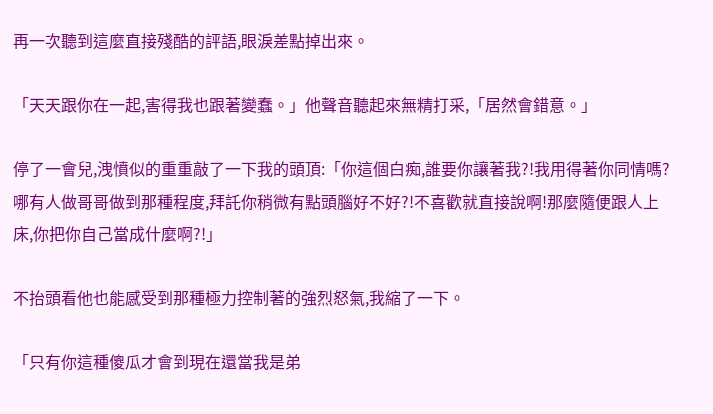再一次聽到這麼直接殘酷的評語,眼淚差點掉出來。

「天天跟你在一起,害得我也跟著變蠢。」他聲音聽起來無精打采,「居然會錯意。」

停了一會兒,洩憤似的重重敲了一下我的頭頂:「你這個白痴,誰要你讓著我?!我用得著你同情嗎?哪有人做哥哥做到那種程度,拜託你稍微有點頭腦好不好?!不喜歡就直接說啊!那麼隨便跟人上床,你把你自己當成什麼啊?!」

不抬頭看他也能感受到那種極力控制著的強烈怒氣,我縮了一下。

「只有你這種傻瓜才會到現在還當我是弟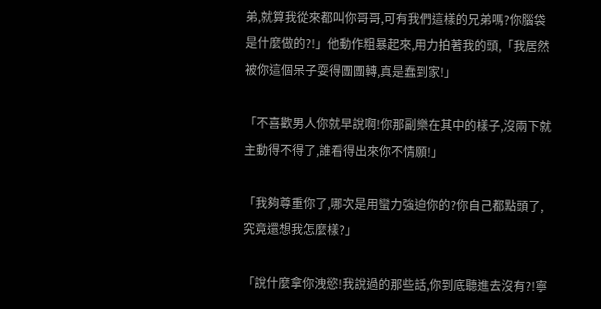弟,就算我從來都叫你哥哥,可有我們這樣的兄弟嗎?你腦袋是什麼做的?!」他動作粗暴起來,用力拍著我的頭,「我居然被你這個呆子耍得團團轉,真是蠢到家!」

「不喜歡男人你就早說啊!你那副樂在其中的樣子,沒兩下就主動得不得了,誰看得出來你不情願!」

「我夠尊重你了,哪次是用蠻力強迫你的?你自己都點頭了,究竟還想我怎麼樣?」

「說什麼拿你洩慾!我說過的那些話,你到底聽進去沒有?!寧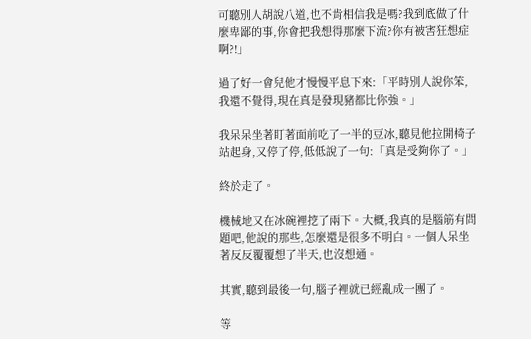可聽別人胡說八道,也不肯相信我是嗎?我到底做了什麼卑鄙的事,你會把我想得那麼下流?你有被害狂想症啊?!」

過了好一會兒他才慢慢平息下來:「平時別人說你笨,我還不覺得,現在真是發現豬都比你強。」

我呆呆坐著盯著面前吃了一半的豆冰,聽見他拉開椅子站起身,又停了停,低低說了一句:「真是受夠你了。」

終於走了。

機械地又在冰碗裡挖了兩下。大概,我真的是腦筋有問題吧,他說的那些,怎麼還是很多不明白。一個人呆坐著反反覆覆想了半天,也沒想通。

其實,聽到最後一句,腦子裡就已經亂成一團了。

等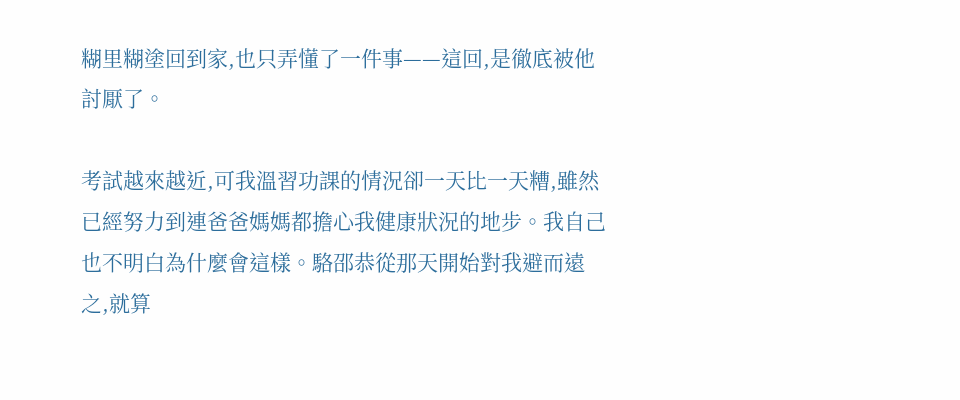糊里糊塗回到家,也只弄懂了一件事——這回,是徹底被他討厭了。

考試越來越近,可我溫習功課的情況卻一天比一天糟,雖然已經努力到連爸爸媽媽都擔心我健康狀況的地步。我自己也不明白為什麼會這樣。駱邵恭從那天開始對我避而遠之,就算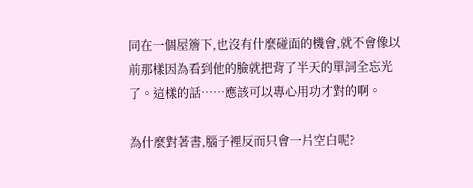同在一個屋簷下,也沒有什麼碰面的機會,就不會像以前那樣因為看到他的臉就把背了半天的單詞全忘光了。這樣的話……應該可以專心用功才對的啊。

為什麼對著書,腦子裡反而只會一片空白呢?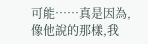可能……真是因為,像他說的那樣,我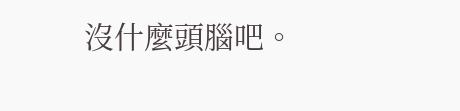沒什麼頭腦吧。